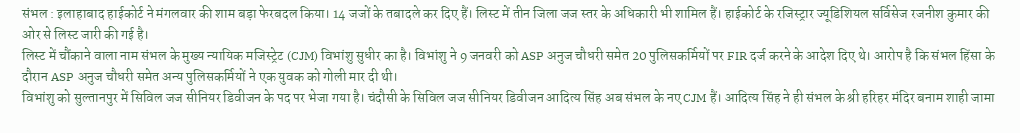संभल : इलाहाबाद हाईकोर्ट ने मंगलवार की शाम बड़ा फेरबदल किया। 14 जजों के तबादले कर दिए हैं। लिस्ट में तीन जिला जज स्तर के अधिकारी भी शामिल हैं। हाईकोर्ट के रजिस्ट्रार ज्यूडिशियल सर्विसेज रजनीश कुमार की ओर से लिस्ट जारी की गई है।
लिस्ट में चौंकाने वाला नाम संभल के मुख्य न्यायिक मजिस्ट्रेट (CJM) विभांशु सुधीर का है। विभांशु ने 9 जनवरी को ASP अनुज चौधरी समेत 20 पुलिसकर्मियों पर FIR दर्ज करने के आदेश दिए थे। आरोप है कि संभल हिंसा के दौरान ASP अनुज चौधरी समेत अन्य पुलिसकर्मियों ने एक युवक को गोली मार दी थी।
विभांशु को सुल्तानपुर में सिविल जज सीनियर डिवीजन के पद पर भेजा गया है। चंदौसी के सिविल जज सीनियर डिवीजन आदित्य सिंह अब संभल के नए CJM हैं। आदित्य सिंह ने ही संभल के श्री हरिहर मंदिर बनाम शाही जामा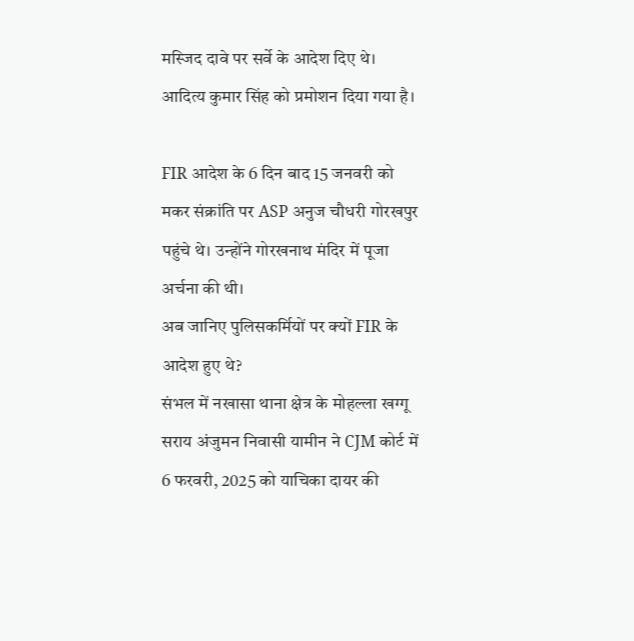मस्जिद दावे पर सर्वे के आदेश दिए थे। आदित्य कुमार सिंह को प्रमोशन दिया गया है।

FIR आदेश के 6 दिन बाद 15 जनवरी को मकर संक्रांति पर ASP अनुज चौधरी गोरखपुर पहुंचे थे। उन्होंने गोरखनाथ मंदिर में पूजा अर्चना की थी।
अब जानिए पुलिसकर्मियों पर क्यों FIR के आदेश हुए थे?
संभल में नखासा थाना क्षेत्र के मोहल्ला खग्गू सराय अंजुमन निवासी यामीन ने CJM कोर्ट में 6 फरवरी, 2025 को याचिका दायर की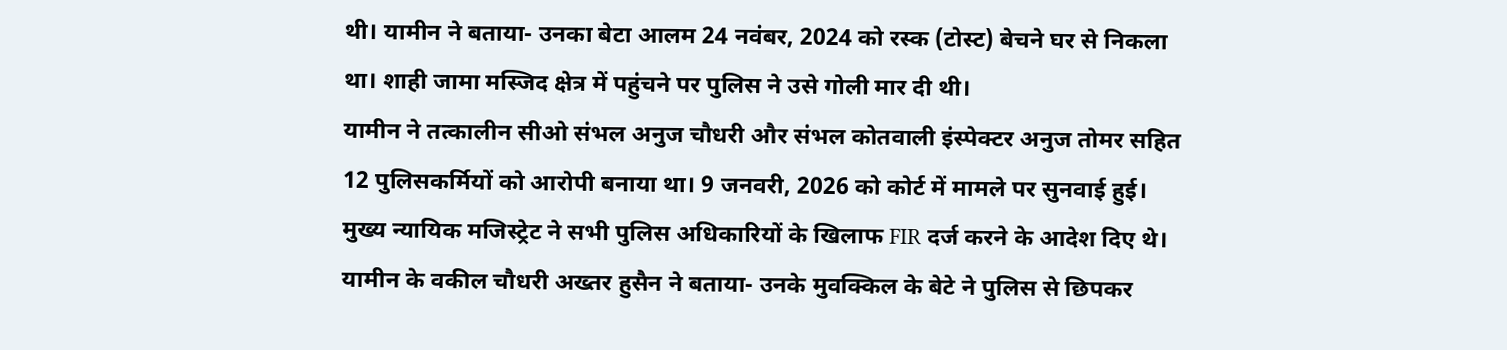थी। यामीन ने बताया- उनका बेटा आलम 24 नवंबर, 2024 को रस्क (टोस्ट) बेचने घर से निकला था। शाही जामा मस्जिद क्षेत्र में पहुंचने पर पुलिस ने उसे गोली मार दी थी।
यामीन ने तत्कालीन सीओ संभल अनुज चौधरी और संभल कोतवाली इंस्पेक्टर अनुज तोमर सहित 12 पुलिसकर्मियों को आरोपी बनाया था। 9 जनवरी, 2026 को कोर्ट में मामले पर सुनवाई हुई। मुख्य न्यायिक मजिस्ट्रेट ने सभी पुलिस अधिकारियों के खिलाफ FIR दर्ज करने के आदेश दिए थे।
यामीन के वकील चौधरी अख्तर हुसैन ने बताया- उनके मुवक्किल के बेटे ने पुलिस से छिपकर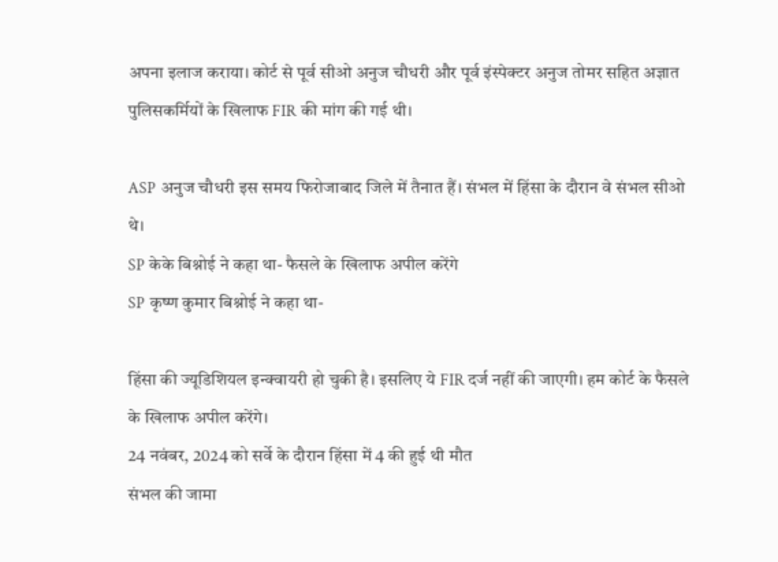अपना इलाज कराया। कोर्ट से पूर्व सीओ अनुज चौधरी और पूर्व इंस्पेक्टर अनुज तोमर सहित अज्ञात पुलिसकर्मियों के खिलाफ FIR की मांग की गई थी।

ASP अनुज चौधरी इस समय फिरोजाबाद जिले में तैनात हैं। संभल में हिंसा के दौरान वे संभल सीओ थे।
SP केके बिश्नोई ने कहा था- फैसले के खिलाफ अपील करेंगे
SP कृष्ण कुमार बिश्नोई ने कहा था-

हिंसा की ज्यूडिशियल इन्क्वायरी हो चुकी है। इसलिए ये FIR दर्ज नहीं की जाएगी। हम कोर्ट के फैसले के खिलाफ अपील करेंगे।
24 नवंबर, 2024 को सर्वे के दौरान हिंसा में 4 की हुई थी मौत
संभल की जामा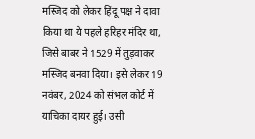मस्जिद को लेकर हिंदू पक्ष ने दावा किया था ये पहले हरिहर मंदिर था, जिसे बाबर ने 1529 में तुड़वाकर मस्जिद बनवा दिया। इसे लेकर 19 नवंबर, 2024 को संभल कोर्ट में याचिका दायर हुई। उसी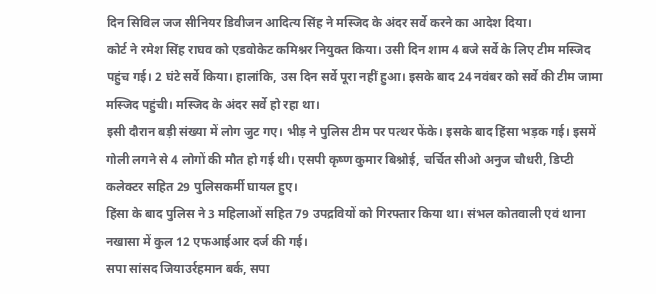दिन सिविल जज सीनियर डिवीजन आदित्य सिंह ने मस्जिद के अंदर सर्वे करने का आदेश दिया।
कोर्ट ने रमेश सिंह राघव को एडवोकेट कमिश्नर नियुक्त किया। उसी दिन शाम 4 बजे सर्वे के लिए टीम मस्जिद पहुंच गई। 2 घंटे सर्वे किया। हालांकि, उस दिन सर्वे पूरा नहीं हुआ। इसके बाद 24 नवंबर को सर्वे की टीम जामा मस्जिद पहुंची। मस्जिद के अंदर सर्वे हो रहा था।
इसी दौरान बड़ी संख्या में लोग जुट गए। भीड़ ने पुलिस टीम पर पत्थर फेंके। इसके बाद हिंसा भड़क गई। इसमें गोली लगने से 4 लोगों की मौत हो गई थी। एसपी कृष्ण कुमार बिश्नोई, चर्चित सीओ अनुज चौधरी, डिप्टी कलेक्टर सहित 29 पुलिसकर्मी घायल हुए।
हिंसा के बाद पुलिस ने 3 महिलाओं सहित 79 उपद्रवियों को गिरफ्तार किया था। संभल कोतवाली एवं थाना नखासा में कुल 12 एफआईआर दर्ज की गई।
सपा सांसद जियाउर्रहमान बर्क, सपा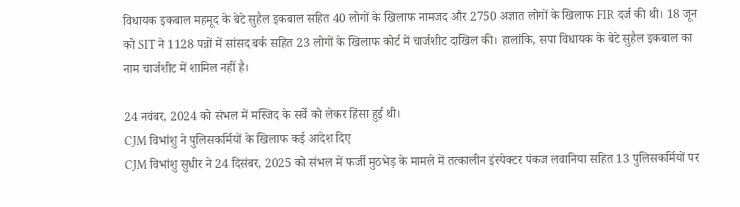विधायक इकबाल महमूद के बेटे सुहैल इकबाल सहित 40 लोगों के खिलाफ नामजद और 2750 अज्ञात लोगों के खिलाफ FIR दर्ज की थी। 18 जून को SIT ने 1128 पन्नों में सांसद बर्क सहित 23 लोगों के खिलाफ कोर्ट में चार्जशीट दाखिल की। हालांकि, सपा विधायक के बेटे सुहैल इकबाल का नाम चार्जशीट में शामिल नहीं है।

24 नवंबर, 2024 को संभल में मस्जिद के सर्वे को लेकर हिंसा हुई थी।
CJM विभांशु ने पुलिसकर्मियों के खिलाफ कई आदेश दिए
CJM विभांशु सुधीर ने 24 दिसंबर, 2025 को संभल में फर्जी मुठभेड़ के मामले में तत्कालीन इंस्पेक्टर पंकज लवानिया सहित 13 पुलिसकर्मियों पर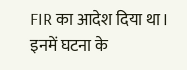FIR का आदेश दिया था। इनमें घटना के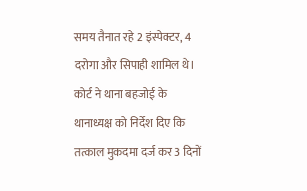समय तैनात रहे 2 इंस्पेक्टर, 4 दरोगा और सिपाही शामिल थे। कोर्ट ने थाना बहजोई के थानाध्यक्ष को निर्देश दिए कि तत्काल मुकदमा दर्ज कर 3 दिनों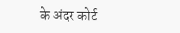के अंदर कोर्ट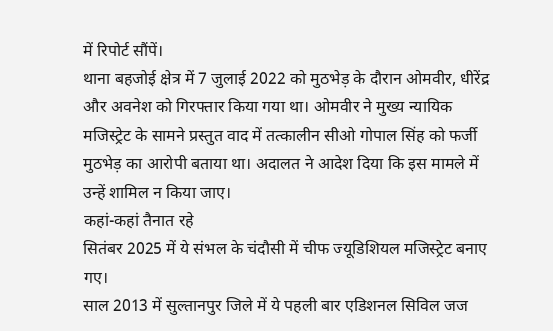में रिपोर्ट सौंपें।
थाना बहजोई क्षेत्र में 7 जुलाई 2022 को मुठभेड़ के दौरान ओमवीर, धीरेंद्र और अवनेश को गिरफ्तार किया गया था। ओमवीर ने मुख्य न्यायिक मजिस्ट्रेट के सामने प्रस्तुत वाद में तत्कालीन सीओ गोपाल सिंह को फर्जी मुठभेड़ का आरोपी बताया था। अदालत ने आदेश दिया कि इस मामले में उन्हें शामिल न किया जाए।
कहां-कहां तैनात रहे
सितंबर 2025 में ये संभल के चंदौसी में चीफ ज्यूडिशियल मजिस्ट्रेट बनाए गए।
साल 2013 में सुल्तानपुर जिले में ये पहली बार एडिशनल सिविल जज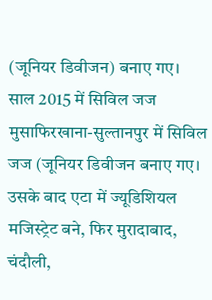(जूनियर डिवीजन) बनाए गए।
साल 2015 में सिविल जज मुसाफिरखाना-सुल्तानपुर में सिविल जज (जूनियर डिवीजन बनाए गए।
उसके बाद एटा में ज्यूडिशियल मजिस्ट्रेट बने, फिर मुरादाबाद, चंदौली,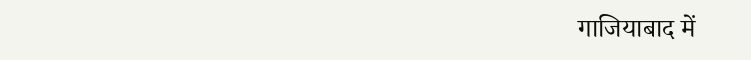गाजियाबाद में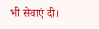भी सेवाएं दी।